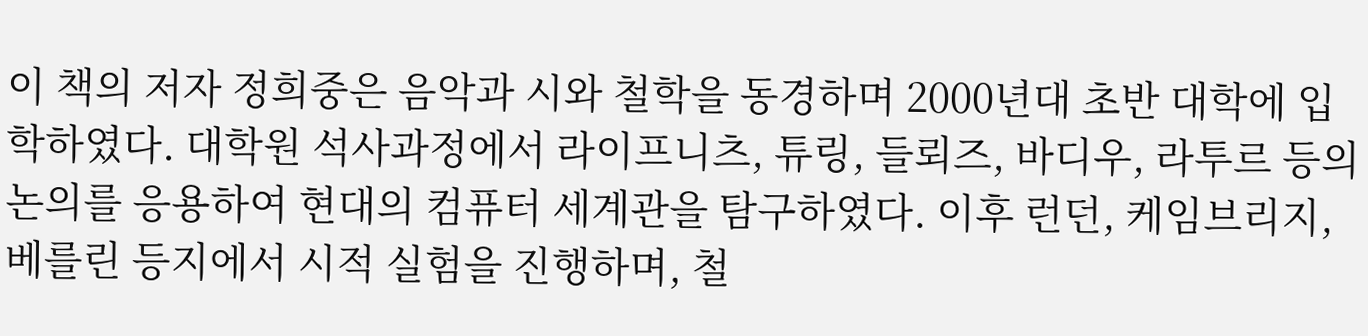이 책의 저자 정희중은 음악과 시와 철학을 동경하며 2000년대 초반 대학에 입학하였다. 대학원 석사과정에서 라이프니츠, 튜링, 들뢰즈, 바디우, 라투르 등의 논의를 응용하여 현대의 컴퓨터 세계관을 탐구하였다. 이후 런던, 케임브리지, 베를린 등지에서 시적 실험을 진행하며, 철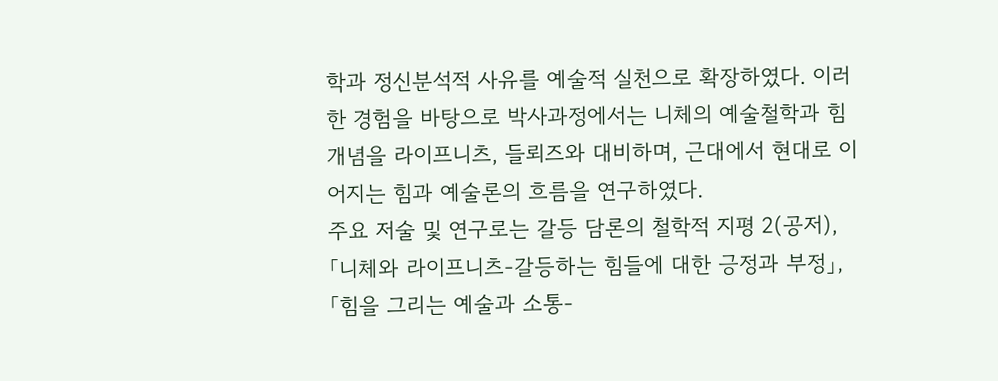학과 정신분석적 사유를 예술적 실천으로 확장하였다. 이러한 경험을 바탕으로 박사과정에서는 니체의 예술철학과 힘 개념을 라이프니츠, 들뢰즈와 대비하며, 근대에서 현대로 이어지는 힘과 예술론의 흐름을 연구하였다.
주요 저술 및 연구로는 갈등 담론의 철학적 지평 2(공저), 「니체와 라이프니츠-갈등하는 힘들에 대한 긍정과 부정」, 「힘을 그리는 예술과 소통-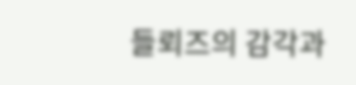들뢰즈의 감각과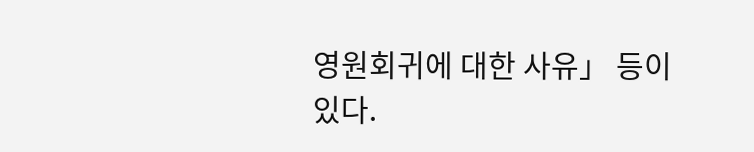영원회귀에 대한 사유」 등이 있다.